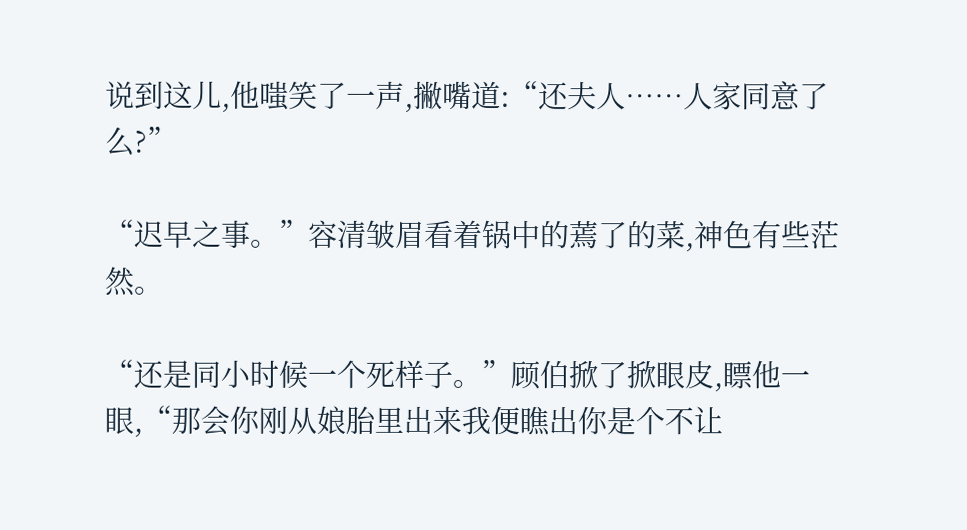说到这儿,他嗤笑了一声,撇嘴道:“还夫人……人家同意了么?”

“迟早之事。”容清皱眉看着锅中的蔫了的菜,神色有些茫然。

“还是同小时候一个死样子。”顾伯掀了掀眼皮,瞟他一眼,“那会你刚从娘胎里出来我便瞧出你是个不让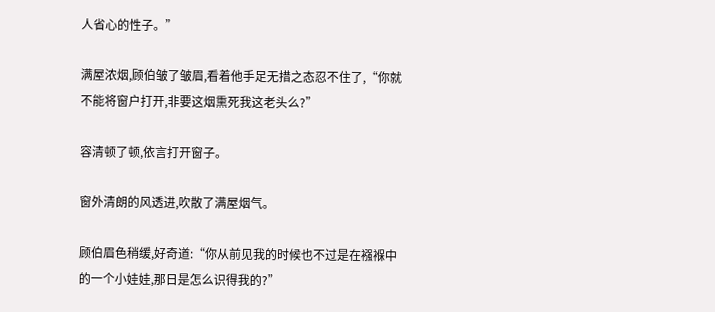人省心的性子。”

满屋浓烟,顾伯皱了皱眉,看着他手足无措之态忍不住了,“你就不能将窗户打开,非要这烟熏死我这老头么?”

容清顿了顿,依言打开窗子。

窗外清朗的风透进,吹散了满屋烟气。

顾伯眉色稍缓,好奇道:“你从前见我的时候也不过是在襁褓中的一个小娃娃,那日是怎么识得我的?”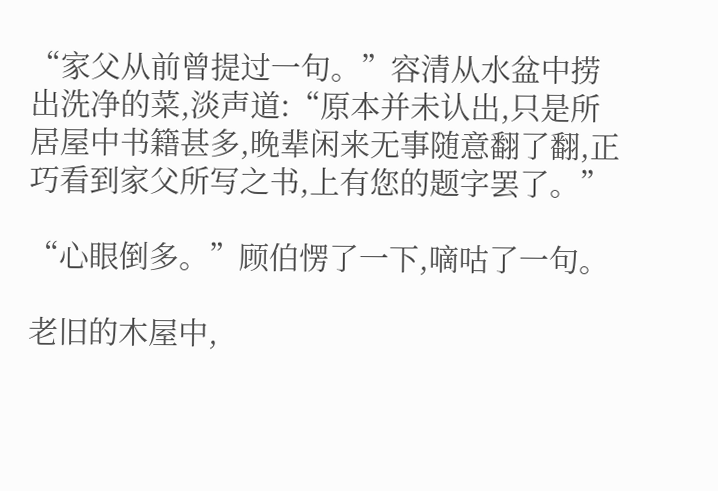“家父从前曾提过一句。”容清从水盆中捞出洗净的菜,淡声道:“原本并未认出,只是所居屋中书籍甚多,晚辈闲来无事随意翻了翻,正巧看到家父所写之书,上有您的题字罢了。”

“心眼倒多。”顾伯愣了一下,嘀咕了一句。

老旧的木屋中,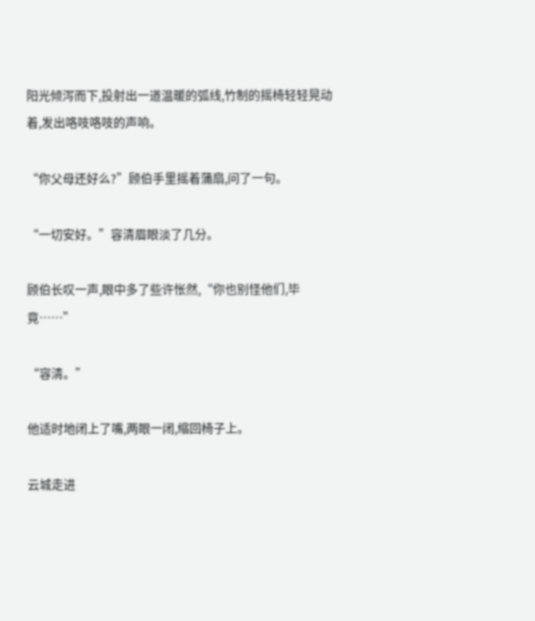阳光倾泻而下,投射出一道温暖的弧线,竹制的摇椅轻轻晃动着,发出咯吱咯吱的声响。

“你父母还好么?”顾伯手里摇着蒲扇,问了一句。

“一切安好。”容清眉眼淡了几分。

顾伯长叹一声,眼中多了些许怅然,“你也别怪他们,毕竟……”

“容清。”

他适时地闭上了嘴,两眼一闭,缩回椅子上。

云城走进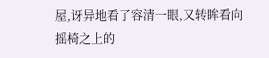屋,讶异地看了容清一眼,又转眸看向摇椅之上的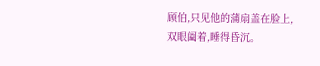顾伯,只见他的蒲扇盖在脸上,双眼阖着,睡得昏沉。